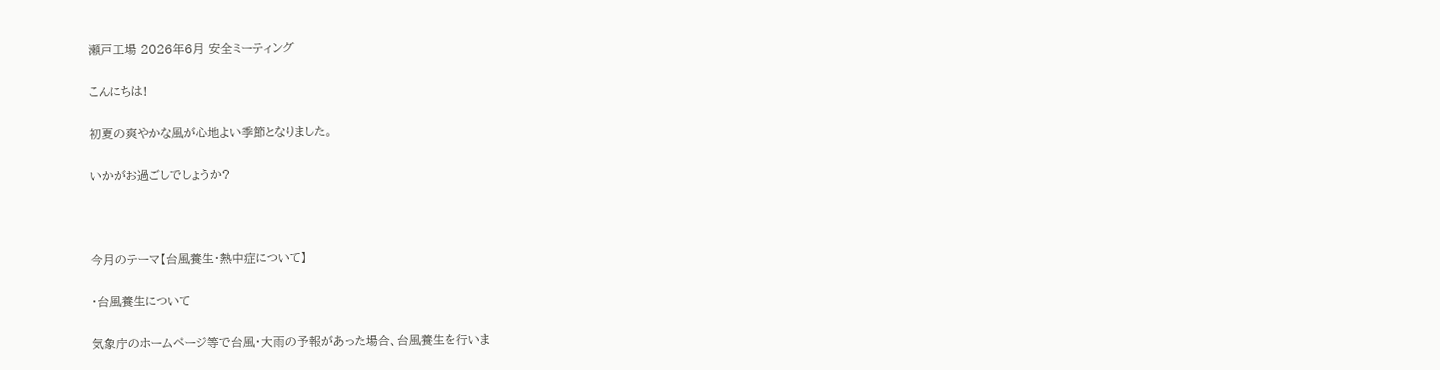瀬戸工場 2026年6月 安全ミーティング

こんにちは!

初夏の爽やかな風が心地よい季節となりました。

いかがお過ごしでしょうか?



今月のテーマ【台風養生・熱中症について】

・台風養生について

気象庁のホームページ等で台風・大雨の予報があった場合、台風養生を行いま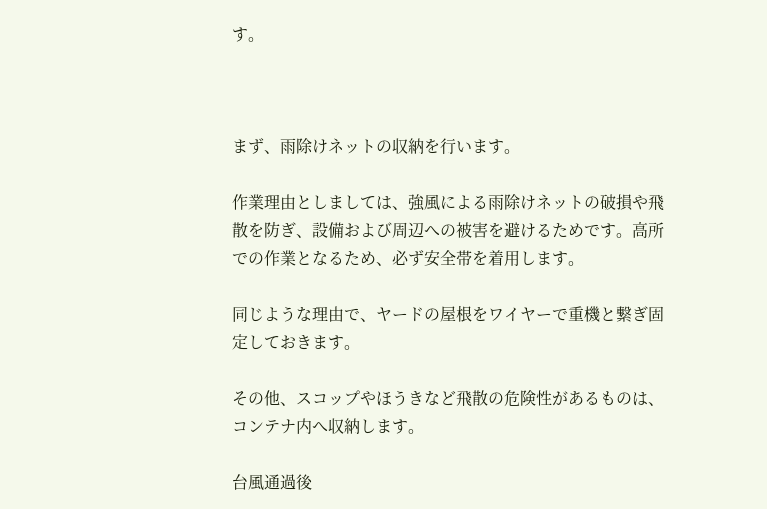す。



まず、雨除けネットの収納を行います。

作業理由としましては、強風による雨除けネットの破損や飛散を防ぎ、設備および周辺への被害を避けるためです。高所での作業となるため、必ず安全帯を着用します。

同じような理由で、ヤードの屋根をワイヤーで重機と繋ぎ固定しておきます。

その他、スコップやほうきなど飛散の危険性があるものは、コンテナ内へ収納します。

台風通過後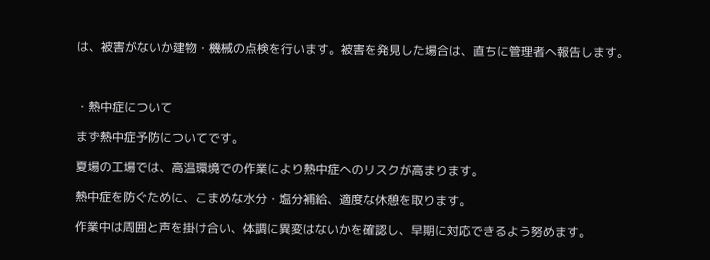は、被害がないか建物・機械の点検を行います。被害を発見した場合は、直ちに管理者へ報告します。



・熱中症について

まず熱中症予防についてです。

夏場の工場では、高温環境での作業により熱中症へのリスクが高まります。

熱中症を防ぐために、こまめな水分・塩分補給、適度な休憩を取ります。

作業中は周囲と声を掛け合い、体調に異変はないかを確認し、早期に対応できるよう努めます。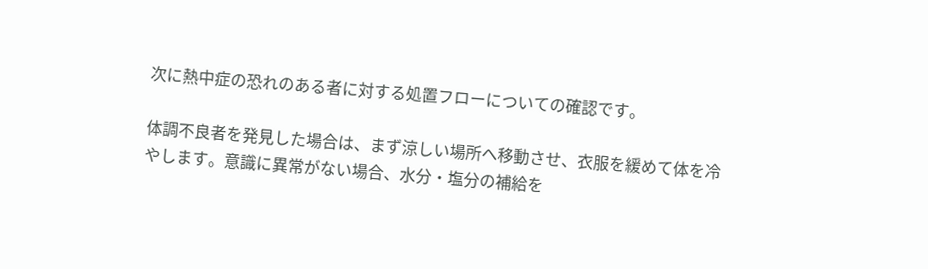次に熱中症の恐れのある者に対する処置フローについての確認です。

体調不良者を発見した場合は、まず涼しい場所へ移動させ、衣服を緩めて体を冷やします。意識に異常がない場合、水分・塩分の補給を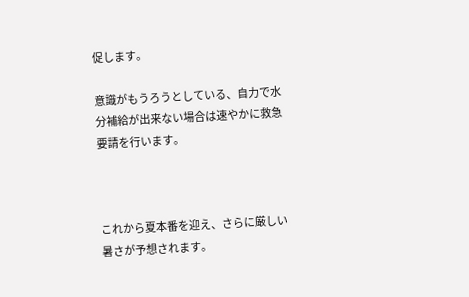促します。

意識がもうろうとしている、自力で水分補給が出来ない場合は速やかに救急要請を行います。



これから夏本番を迎え、さらに厳しい暑さが予想されます。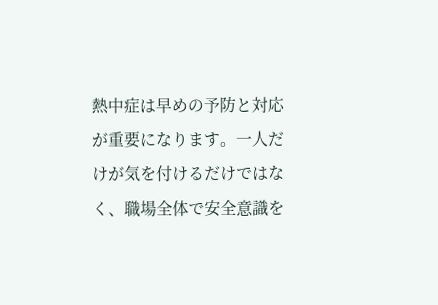熱中症は早めの予防と対応が重要になります。一人だけが気を付けるだけではなく、職場全体で安全意識を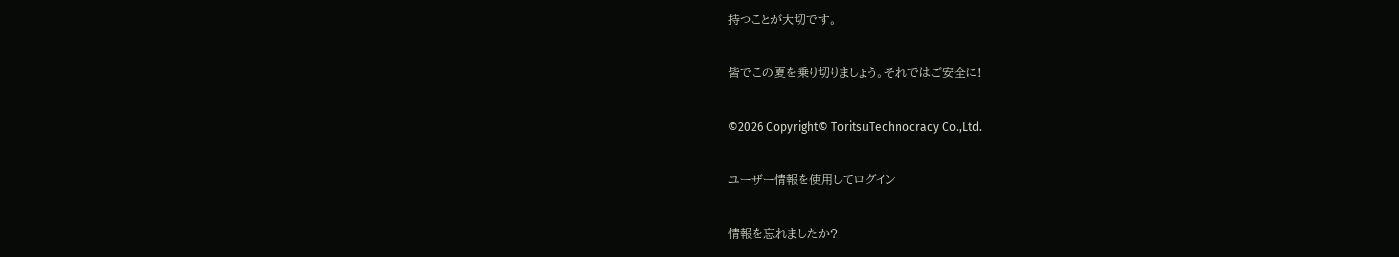持つことが大切です。

皆でこの夏を乗り切りましょう。それではご安全に!

©2026 Copyright© ToritsuTechnocracy Co.,Ltd.

ユーザー情報を使用してログイン

情報を忘れましたか?